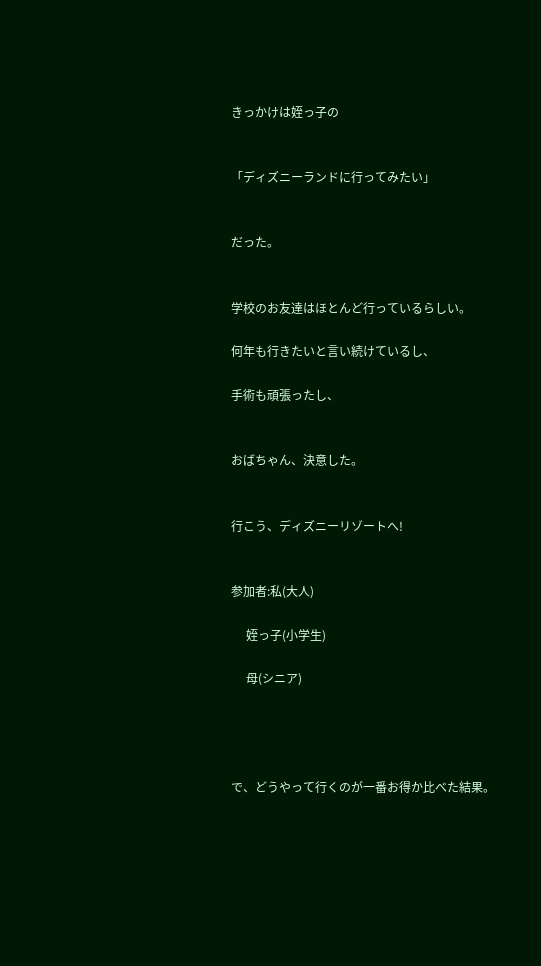きっかけは姪っ子の


「ディズニーランドに行ってみたい」


だった。


学校のお友達はほとんど行っているらしい。

何年も行きたいと言い続けているし、

手術も頑張ったし、


おばちゃん、決意した。


行こう、ディズニーリゾートへ!


参加者:私(大人)

     姪っ子(小学生)

     母(シニア)




で、どうやって行くのが一番お得か比べた結果。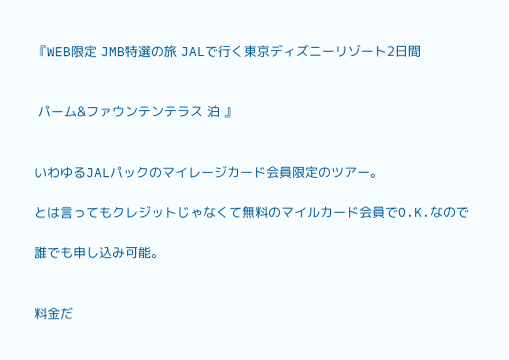『WEB限定 JMB特選の旅 JALで行く東京ディズニーリゾート2日間


 パーム&ファウンテンテラス 泊 』


いわゆるJALパックのマイレージカード会員限定のツアー。

とは言ってもクレジットじゃなくて無料のマイルカード会員でO.K.なので

誰でも申し込み可能。


料金だ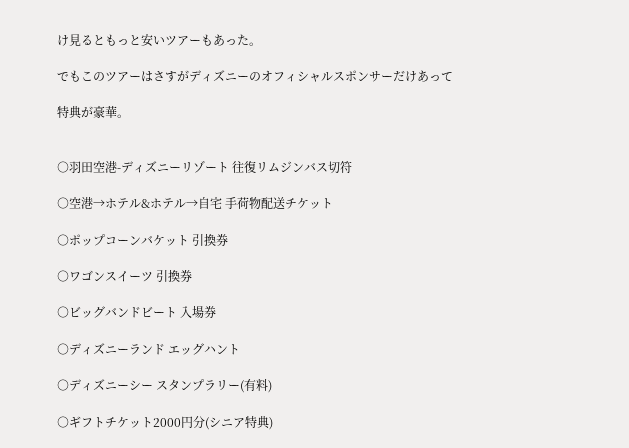け見るともっと安いツアーもあった。

でもこのツアーはさすがディズニーのオフィシャルスポンサーだけあって

特典が豪華。


○羽田空港-ディズニーリゾート 往復リムジンバス切符

○空港→ホテル&ホテル→自宅 手荷物配送チケット

○ポップコーンバケット 引換券

○ワゴンスイーツ 引換券

○ビッグバンドビート 入場券

○ディズニーランド エッグハント

○ディズニーシー スタンプラリー(有料)

○ギフトチケット2000円分(シニア特典)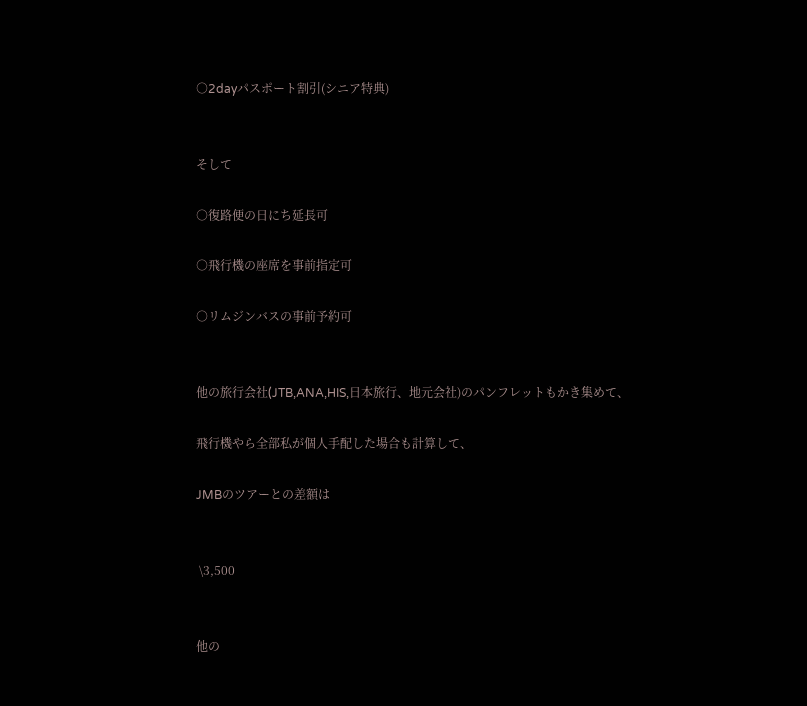○2dayパスポート割引(シニア特典)


そして

○復路便の日にち延長可

○飛行機の座席を事前指定可

○リムジンバスの事前予約可


他の旅行会社(JTB,ANA,HIS,日本旅行、地元会社)のパンフレットもかき集めて、

飛行機やら全部私が個人手配した場合も計算して、

JMBのツアーとの差額は


 \3,500


他の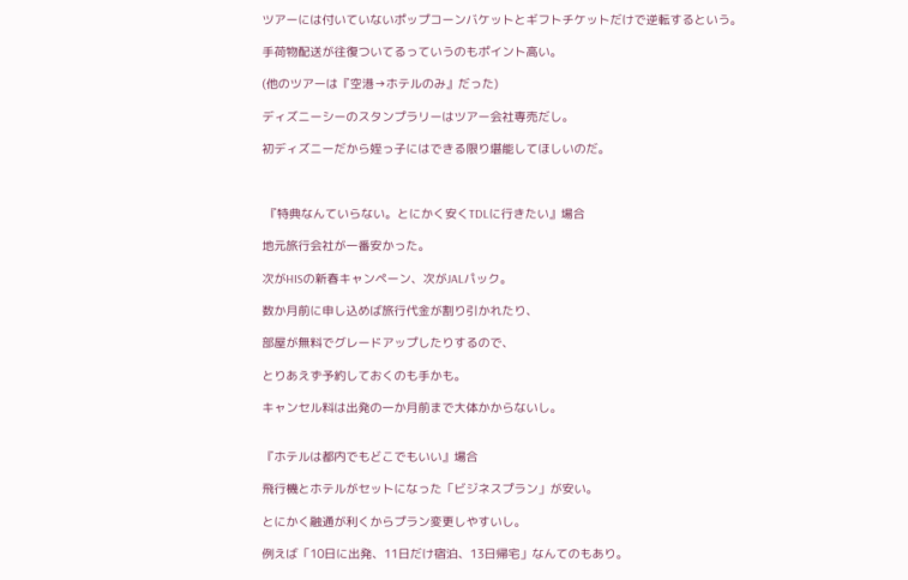ツアーには付いていないポップコーンバケットとギフトチケットだけで逆転するという。

手荷物配送が往復ついてるっていうのもポイント高い。

(他のツアーは『空港→ホテルのみ』だった)

ディズニーシーのスタンプラリーはツアー会社専売だし。

初ディズニーだから姪っ子にはできる限り堪能してほしいのだ。



 『特典なんていらない。とにかく安くTDLに行きたい』場合

地元旅行会社が一番安かった。

次がHISの新春キャンペーン、次がJALパック。

数か月前に申し込めば旅行代金が割り引かれたり、

部屋が無料でグレードアップしたりするので、

とりあえず予約しておくのも手かも。

キャンセル料は出発の一か月前まで大体かからないし。


『ホテルは都内でもどこでもいい』場合

飛行機とホテルがセットになった「ビジネスプラン」が安い。

とにかく融通が利くからプラン変更しやすいし。

例えば「10日に出発、11日だけ宿泊、13日帰宅」なんてのもあり。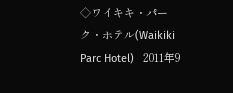◇ワイキキ・パーク・ホテル(Waikiki Parc Hotel)   2011年9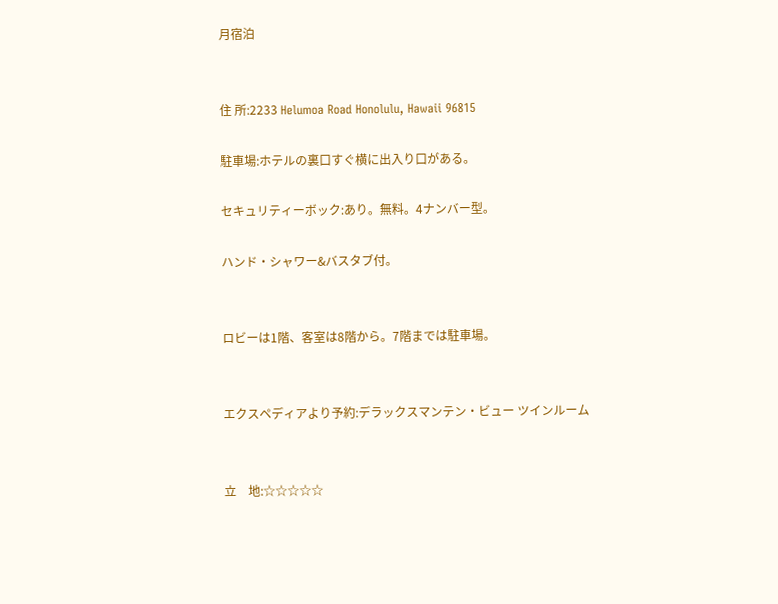月宿泊


住 所:2233 Helumoa Road Honolulu, Hawaii 96815

駐車場:ホテルの裏口すぐ横に出入り口がある。

セキュリティーボック:あり。無料。4ナンバー型。

ハンド・シャワー&バスタブ付。


ロビーは1階、客室は8階から。7階までは駐車場。


エクスペディアより予約:デラックスマンテン・ビュー ツインルーム


立    地:☆☆☆☆☆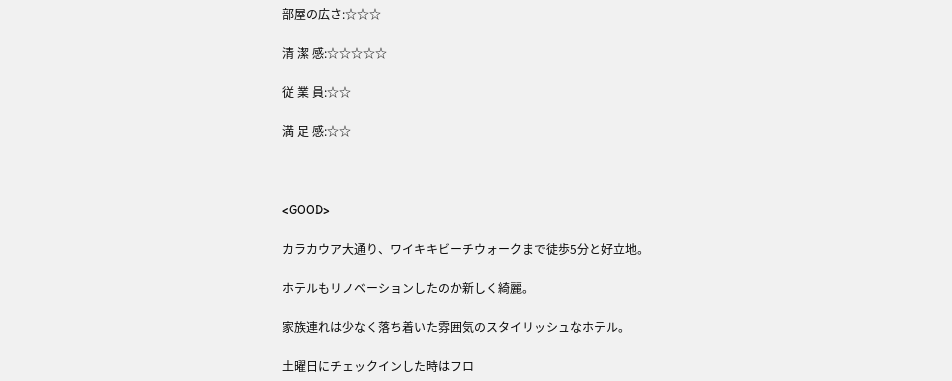部屋の広さ:☆☆☆

清 潔 感:☆☆☆☆☆

従 業 員:☆☆

満 足 感:☆☆



<GOOD>

カラカウア大通り、ワイキキビーチウォークまで徒歩5分と好立地。

ホテルもリノベーションしたのか新しく綺麗。

家族連れは少なく落ち着いた雰囲気のスタイリッシュなホテル。

土曜日にチェックインした時はフロ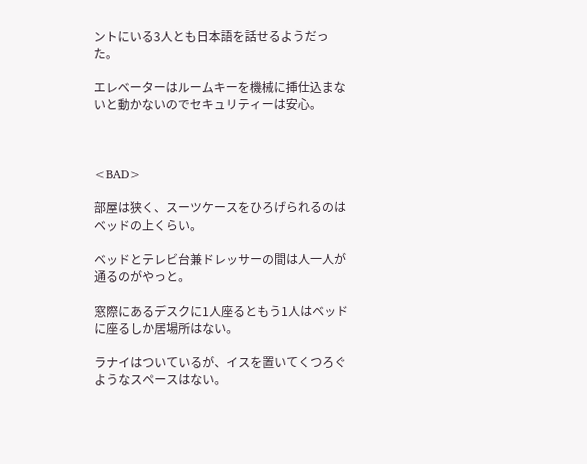ントにいる3人とも日本語を話せるようだった。

エレベーターはルームキーを機械に挿仕込まないと動かないのでセキュリティーは安心。



<BAD>

部屋は狭く、スーツケースをひろげられるのはベッドの上くらい。

ベッドとテレビ台兼ドレッサーの間は人一人が通るのがやっと。

窓際にあるデスクに1人座るともう1人はベッドに座るしか居場所はない。

ラナイはついているが、イスを置いてくつろぐようなスペースはない。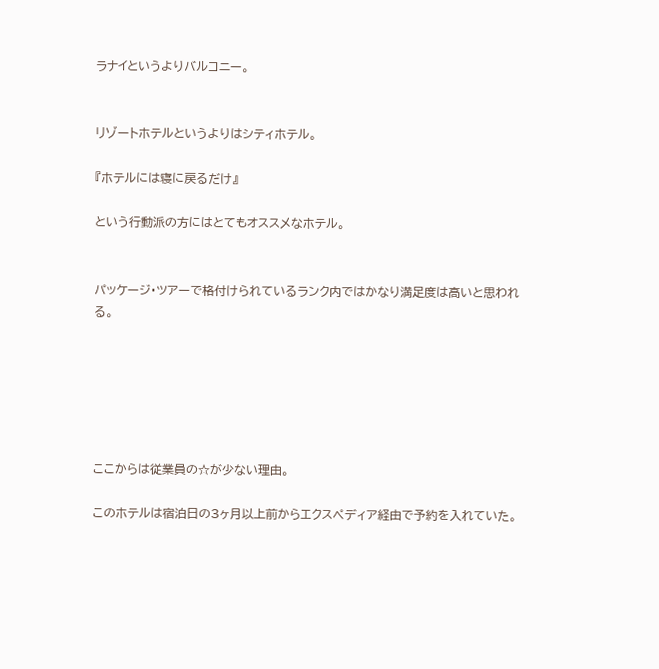ラナイというよりバルコニー。


リゾートホテルというよりはシティホテル。

『ホテルには寝に戻るだけ』

という行動派の方にはとてもオススメなホテル。


パッケージ・ツアーで格付けられているランク内ではかなり満足度は高いと思われる。






ここからは従業員の☆が少ない理由。

このホテルは宿泊日の3ヶ月以上前からエクスペディア経由で予約を入れていた。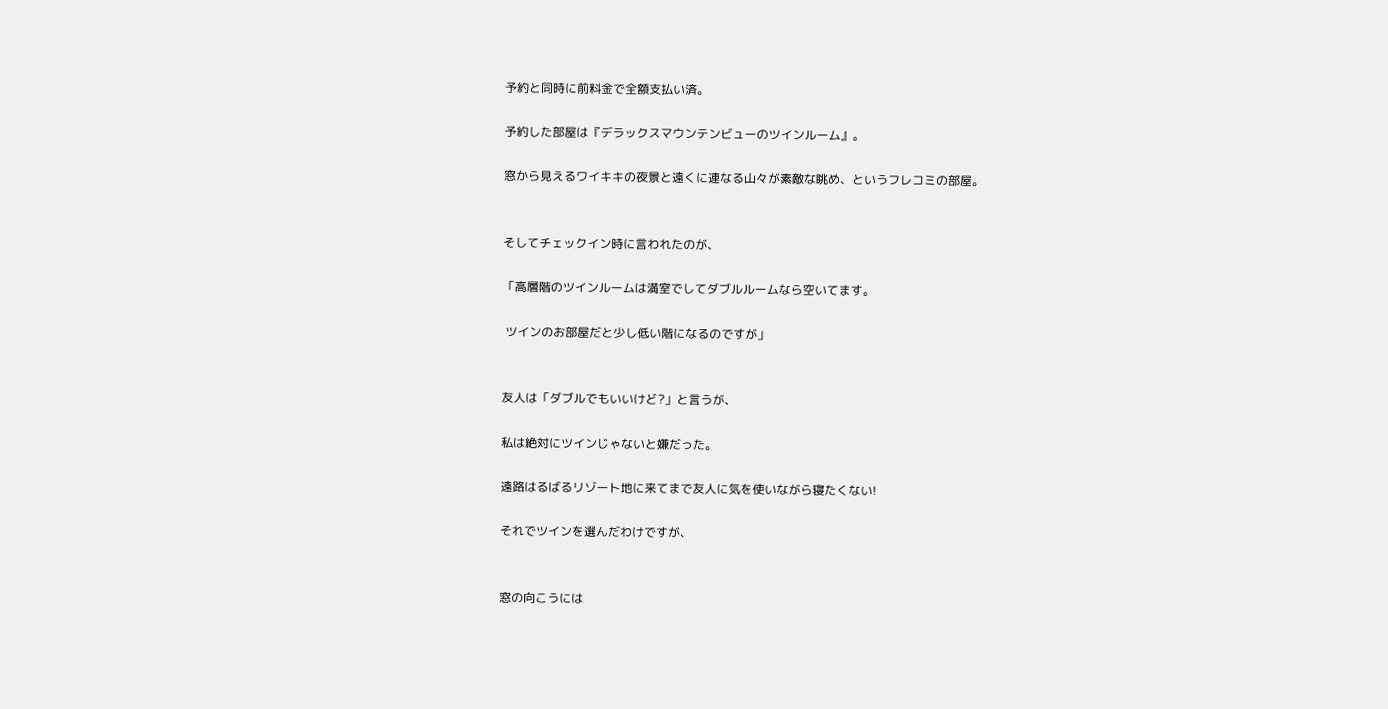予約と同時に前料金で全額支払い済。

予約した部屋は『デラックスマウンテンビューのツインルーム』。

窓から見えるワイキキの夜景と遠くに連なる山々が素敵な眺め、というフレコミの部屋。


そしてチェックイン時に言われたのが、

「高層階のツインルームは満室でしてダブルルームなら空いてます。

 ツインのお部屋だと少し低い階になるのですが」


友人は「ダブルでもいいけど?」と言うが、

私は絶対にツインじゃないと嫌だった。

遠路はるばるリゾート地に来てまで友人に気を使いながら寝たくない!

それでツインを選んだわけですが、


窓の向こうには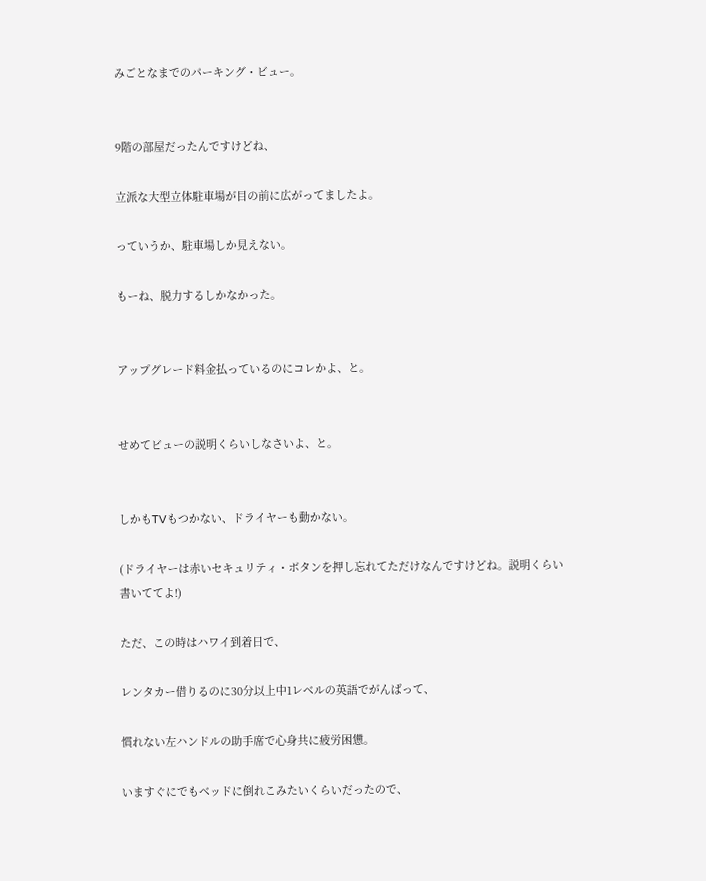みごとなまでのパーキング・ビュー。


9階の部屋だったんですけどね、

立派な大型立体駐車場が目の前に広がってましたよ。

っていうか、駐車場しか見えない。

もーね、脱力するしかなかった。


アップグレード料金払っているのにコレかよ、と。


せめてビューの説明くらいしなさいよ、と。


しかもTVもつかない、ドライヤーも動かない。

(ドライヤーは赤いセキュリティ・ボタンを押し忘れてただけなんですけどね。説明くらい書いててよ!)

ただ、この時はハワイ到着日で、

レンタカー借りるのに30分以上中1レベルの英語でがんばって、

慣れない左ハンドルの助手席で心身共に疲労困憊。

いますぐにでもベッドに倒れこみたいくらいだったので、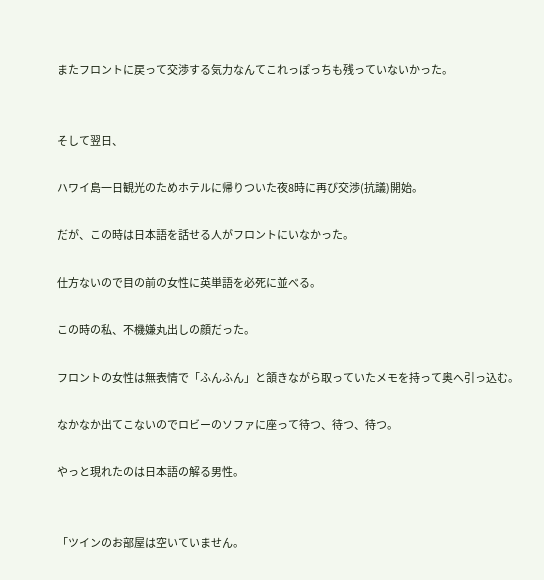またフロントに戻って交渉する気力なんてこれっぽっちも残っていないかった。


そして翌日、

ハワイ島一日観光のためホテルに帰りついた夜8時に再び交渉(抗議)開始。

だが、この時は日本語を話せる人がフロントにいなかった。

仕方ないので目の前の女性に英単語を必死に並べる。

この時の私、不機嫌丸出しの顔だった。

フロントの女性は無表情で「ふんふん」と頷きながら取っていたメモを持って奥へ引っ込む。

なかなか出てこないのでロビーのソファに座って待つ、待つ、待つ。

やっと現れたのは日本語の解る男性。


「ツインのお部屋は空いていません。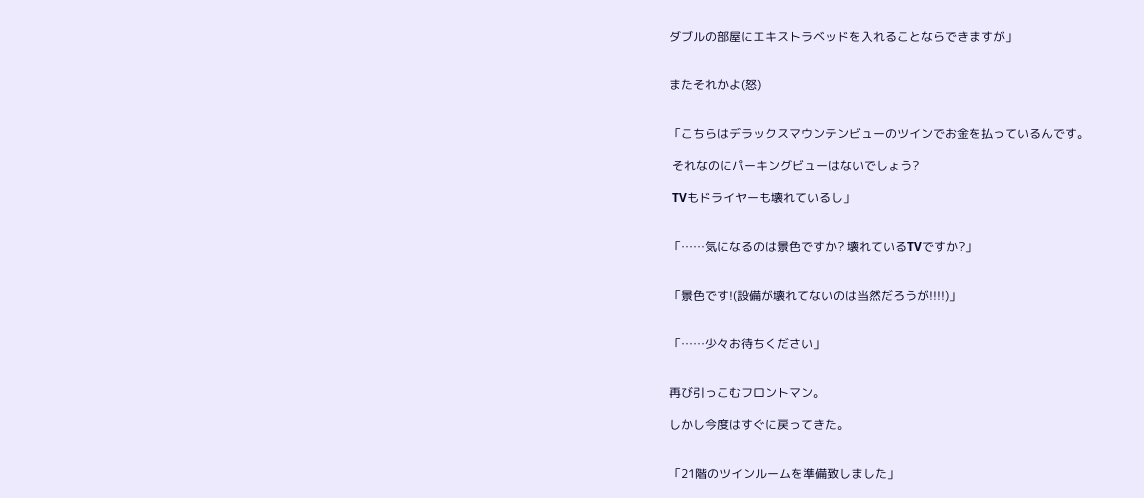ダブルの部屋にエキストラベッドを入れることならできますが」


またそれかよ(怒)


「こちらはデラックスマウンテンビューのツインでお金を払っているんです。

 それなのにパーキングビューはないでしょう?

 TVもドライヤーも壊れているし」


「……気になるのは景色ですか? 壊れているTVですか?」


「景色です!(設備が壊れてないのは当然だろうが!!!!)」


「……少々お待ちください」


再び引っこむフロントマン。

しかし今度はすぐに戻ってきた。


「21階のツインルームを準備致しました」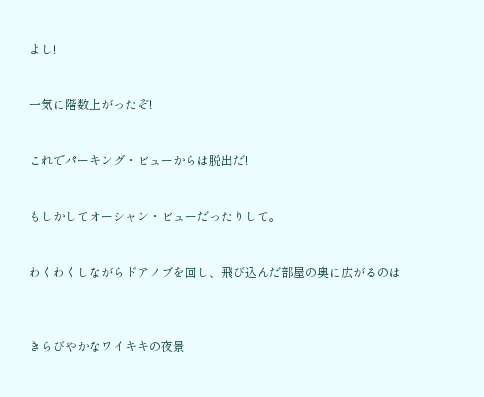よし!


一気に階数上がったぞ!


これでパーキング・ビューからは脱出だ!


もしかしてオーシャン・ビューだったりして。


わくわくしながらドアノブを回し、飛び込んだ部屋の奥に広がるのは



きらびやかなワイキキの夜景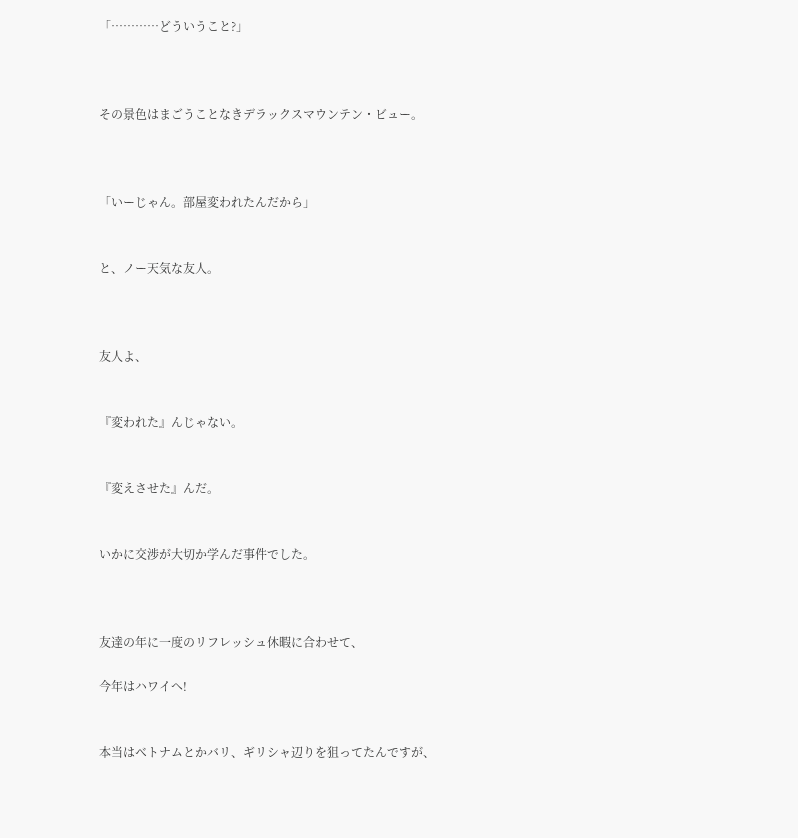「…………どういうこと?」



その景色はまごうことなきデラックスマウンテン・ビュー。



「いーじゃん。部屋変われたんだから」


と、ノー天気な友人。



友人よ、


『変われた』んじゃない。


『変えさせた』んだ。


いかに交渉が大切か学んだ事件でした。



友達の年に一度のリフレッシュ休暇に合わせて、

今年はハワイへ!


本当はベトナムとかバリ、ギリシャ辺りを狙ってたんですが、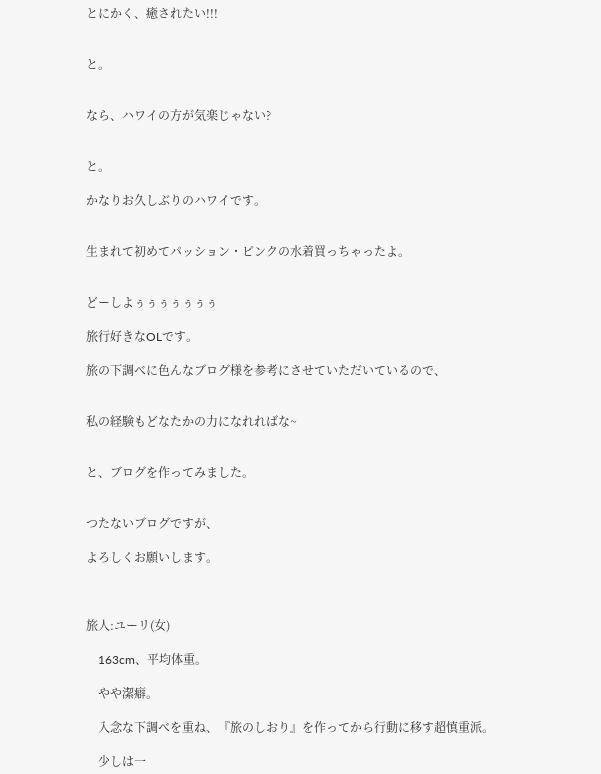とにかく、癒されたい!!!


と。


なら、ハワイの方が気楽じゃない?


と。

かなりお久しぶりのハワイです。


生まれて初めてパッション・ピンクの水着買っちゃったよ。


どーしよぅぅぅぅぅぅぅ

旅行好きなOLです。

旅の下調べに色んなブログ様を参考にさせていただいているので、


私の経験もどなたかの力になれればな~


と、ブログを作ってみました。


つたないブログですが、

よろしくお願いします。



旅人:ユーリ(女)

    163cm、平均体重。

    やや潔癖。

    入念な下調べを重ね、『旅のしおり』を作ってから行動に移す超慎重派。

    少しは一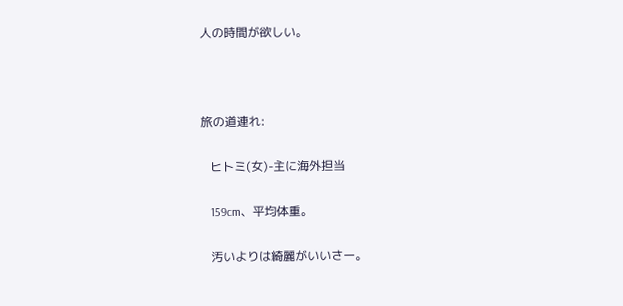人の時間が欲しい。



旅の道連れ:

   ヒトミ(女)-主に海外担当

   159cm、平均体重。

   汚いよりは綺麗がいいさー。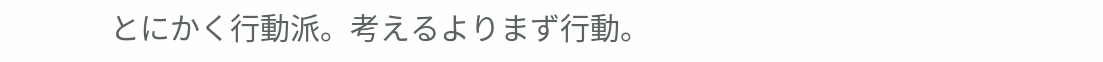とにかく行動派。考えるよりまず行動。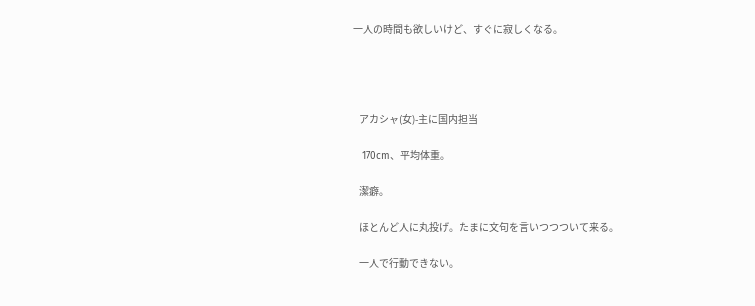一人の時間も欲しいけど、すぐに寂しくなる。




   アカシャ(女)-主に国内担当

   170cm、平均体重。

   潔癖。

   ほとんど人に丸投げ。たまに文句を言いつつついて来る。

   一人で行動できない。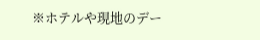※ホテルや現地のデー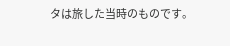タは旅した当時のものです。